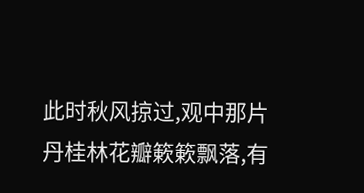此时秋风掠过,观中那片丹桂林花瓣簌簌飘落,有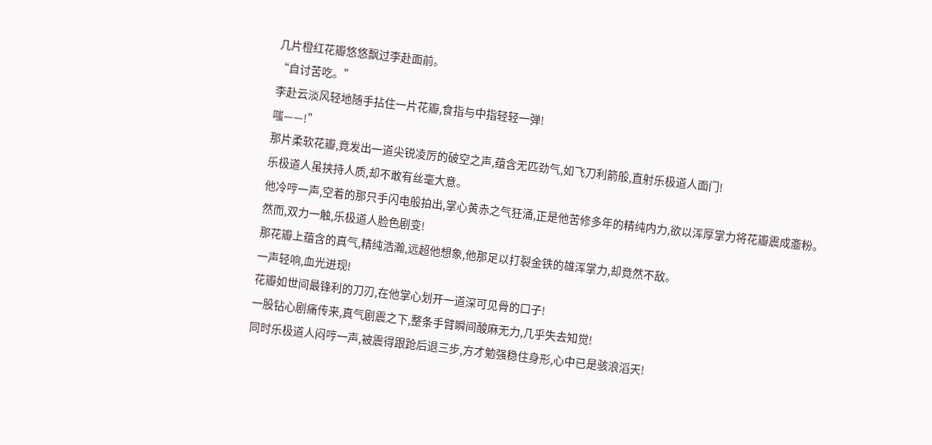几片橙红花瓣悠悠飘过李赴面前。
“自讨苦吃。”
李赴云淡风轻地随手拈住一片花瓣,食指与中指轻轻一弹!
嗤——!”
那片柔软花瓣,竟发出一道尖锐凌厉的破空之声,蕴含无匹劲气,如飞刀利箭般,直射乐极道人面门!
乐极道人虽挟持人质,却不敢有丝毫大意。
他冷哼一声,空着的那只手闪电般拍出,掌心黄赤之气狂涌,正是他苦修多年的精纯内力,欲以浑厚掌力将花瓣震成齑粉。
然而,双力一触,乐极道人脸色剧变!
那花瓣上蕴含的真气,精纯浩瀚,远超他想象,他那足以打裂金铁的雄浑掌力,却竟然不敌。
一声轻响,血光迸现!
花瓣如世间最锋利的刀刃,在他掌心划开一道深可见骨的口子!
一股钻心剧痛传来,真气剧震之下,整条手臂瞬间酸麻无力,几乎失去知觉!
同时乐极道人闷哼一声,被震得跟跄后退三步,方才勉强稳住身形,心中已是骇浪滔天!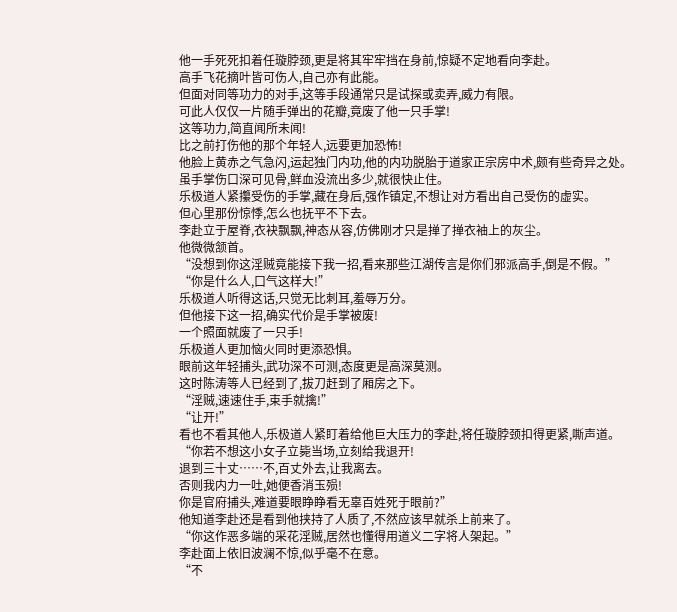他一手死死扣着任璇脖颈,更是将其牢牢挡在身前,惊疑不定地看向李赴。
高手飞花摘叶皆可伤人,自己亦有此能。
但面对同等功力的对手,这等手段通常只是试探或卖弄,威力有限。
可此人仅仅一片随手弹出的花瓣,竟废了他一只手掌!
这等功力,简直闻所未闻!
比之前打伤他的那个年轻人,远要更加恐怖!
他脸上黄赤之气急闪,运起独门内功,他的内功脱胎于道家正宗房中术,颇有些奇异之处。
虽手掌伤口深可见骨,鲜血没流出多少,就很快止住。
乐极道人紧攥受伤的手掌,藏在身后,强作镇定,不想让对方看出自己受伤的虚实。
但心里那份惊悸,怎么也抚平不下去。
李赴立于屋脊,衣袂飘飘,神态从容,仿佛刚才只是掸了掸衣袖上的灰尘。
他微微颔首。
“没想到你这淫贼竟能接下我一招,看来那些江湖传言是你们邪派高手,倒是不假。”
“你是什么人,口气这样大!”
乐极道人听得这话,只觉无比刺耳,羞辱万分。
但他接下这一招,确实代价是手掌被废!
一个照面就废了一只手!
乐极道人更加恼火同时更添恐惧。
眼前这年轻捕头,武功深不可测,态度更是高深莫测。
这时陈涛等人已经到了,拔刀赶到了厢房之下。
“淫贼,速速住手,束手就擒!”
“让开!”
看也不看其他人,乐极道人紧盯着给他巨大压力的李赴,将任璇脖颈扣得更紧,嘶声道。
“你若不想这小女子立毙当场,立刻给我退开!
退到三十丈……不,百丈外去,让我离去。
否则我内力一吐,她便香消玉殒!
你是官府捕头,难道要眼睁睁看无辜百姓死于眼前?”
他知道李赴还是看到他挟持了人质了,不然应该早就杀上前来了。
“你这作恶多端的采花淫贼,居然也懂得用道义二字将人架起。”
李赴面上依旧波澜不惊,似乎毫不在意。
“不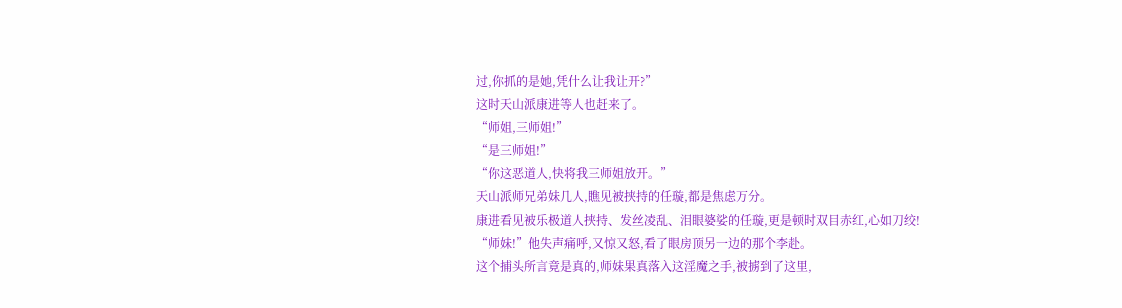过,你抓的是她,凭什么让我让开?”
这时天山派康进等人也赶来了。
“师姐,三师姐!”
“是三师姐!”
“你这恶道人,快将我三师姐放开。”
天山派师兄弟妹几人,瞧见被挟持的任璇,都是焦虑万分。
康进看见被乐极道人挟持、发丝凌乱、泪眼婆娑的任璇,更是顿时双目赤红,心如刀绞!
“师妹!”他失声痛呼,又惊又怒,看了眼房顶另一边的那个李赴。
这个捕头所言竟是真的,师妹果真落入这淫魔之手,被掳到了这里,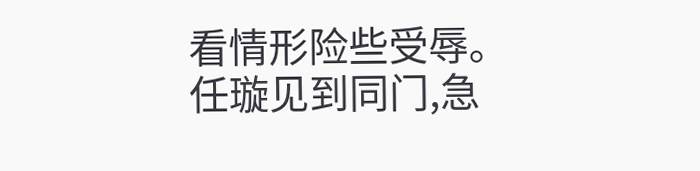看情形险些受辱。
任璇见到同门,急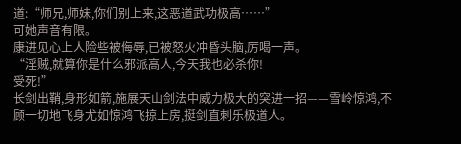道:“师兄,师妹,你们别上来,这恶道武功极高……”
可她声音有限。
康进见心上人险些被侮辱,已被怒火冲昏头脑,厉喝一声。
“淫贼,就算你是什么邪派高人,今天我也必杀你!
受死!”
长剑出鞘,身形如箭,施展天山剑法中威力极大的突进一招——雪岭惊鸿,不顾一切地飞身尤如惊鸿飞掠上房,挺剑直刺乐极道人。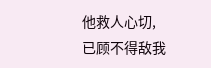他救人心切,已顾不得敌我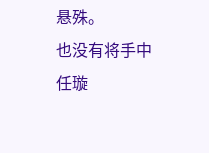悬殊。
也没有将手中任璇